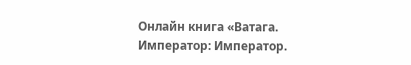Онлайн книга «Ватага. Император: Император.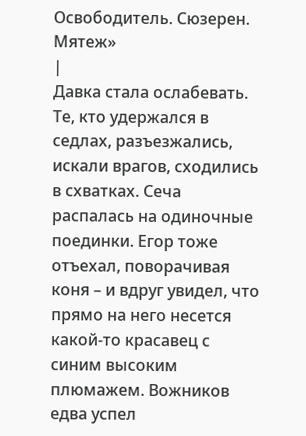Освободитель. Сюзерен. Мятеж»
|
Давка стала ослабевать. Те, кто удержался в седлах, разъезжались, искали врагов, сходились в схватках. Сеча распалась на одиночные поединки. Егор тоже отъехал, поворачивая коня – и вдруг увидел, что прямо на него несется какой-то красавец с синим высоким плюмажем. Вожников едва успел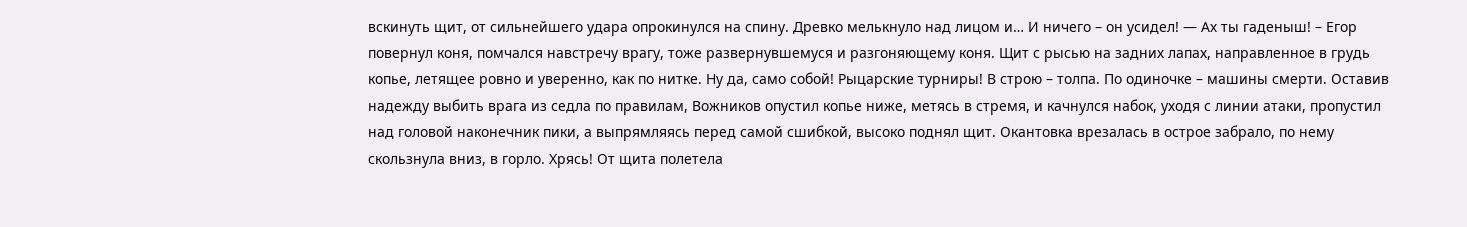вскинуть щит, от сильнейшего удара опрокинулся на спину. Древко мелькнуло над лицом и… И ничего – он усидел! — Ах ты гаденыш! – Егор повернул коня, помчался навстречу врагу, тоже развернувшемуся и разгоняющему коня. Щит с рысью на задних лапах, направленное в грудь копье, летящее ровно и уверенно, как по нитке. Ну да, само собой! Рыцарские турниры! В строю – толпа. По одиночке – машины смерти. Оставив надежду выбить врага из седла по правилам, Вожников опустил копье ниже, метясь в стремя, и качнулся набок, уходя с линии атаки, пропустил над головой наконечник пики, а выпрямляясь перед самой сшибкой, высоко поднял щит. Окантовка врезалась в острое забрало, по нему скользнула вниз, в горло. Хрясь! От щита полетела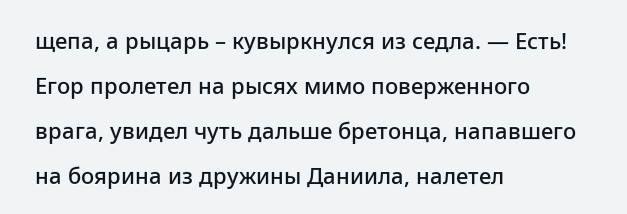щепа, а рыцарь – кувыркнулся из седла. — Есть! Егор пролетел на рысях мимо поверженного врага, увидел чуть дальше бретонца, напавшего на боярина из дружины Даниила, налетел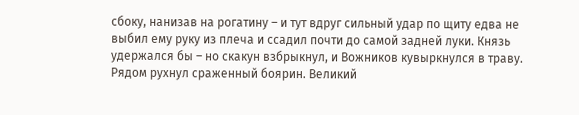сбоку, нанизав на рогатину – и тут вдруг сильный удар по щиту едва не выбил ему руку из плеча и ссадил почти до самой задней луки. Князь удержался бы – но скакун взбрыкнул, и Вожников кувыркнулся в траву. Рядом рухнул сраженный боярин. Великий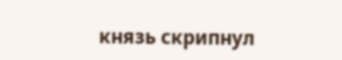князь скрипнул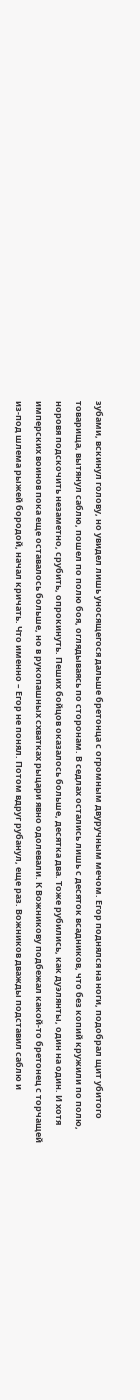зубами, вскинул голову, но увидел лишь уносящегося дальше бретонца с огромным двуручным мечом. Егор поднялся на ноги, подобрал щит убитого товарища, вытянул саблю, пошел по полю боя, оглядываясь по сторонам. В седлах остались лишь с десяток всадников, что без копий кружили по полю, норовя подскочить незаметно, срубить, опрокинуть. Пеших бойцов оказалось больше, десятка два. Тоже рубились, как дуэлянты, один на один. И хотя имперских воинов пока еще оставалось больше, но в рукопашных схватках рыцари явно одолевали. К Вожникову подбежал какой-то бретонец с торчащей из-под шлема рыжей бородой, начал кричать. Что именно – Егор не понял. Потом вдруг рубанул, еще раз. Вожников дважды подставил саблю и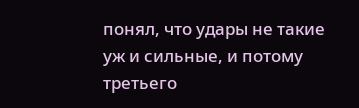понял, что удары не такие уж и сильные, и потому третьего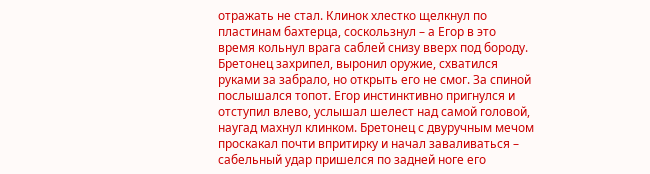отражать не стал. Клинок хлестко щелкнул по пластинам бахтерца, соскользнул – а Егор в это время кольнул врага саблей снизу вверх под бороду. Бретонец захрипел, выронил оружие, схватился руками за забрало, но открыть его не смог. За спиной послышался топот. Егор инстинктивно пригнулся и отступил влево, услышал шелест над самой головой, наугад махнул клинком. Бретонец с двуручным мечом проскакал почти впритирку и начал заваливаться – сабельный удар пришелся по задней ноге его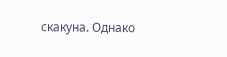скакуна. Однако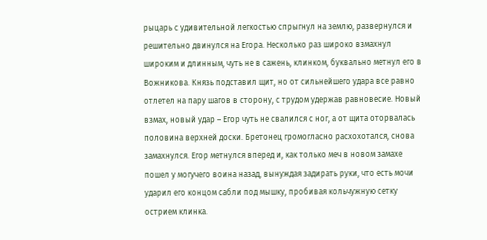рыцарь с удивительной легкостью спрыгнул на землю, развернулся и решительно двинулся на Егора. Несколько раз широко взмахнул широким и длинным, чуть не в сажень, клинком, буквально метнул его в Вожникова. Князь подставил щит, но от сильнейшего удара все равно отлетел на пару шагов в сторону, с трудом удержав равновесие. Новый взмах, новый удар – Егор чуть не свалился с ног, а от щита оторвалась половина верхней доски. Бретонец громогласно расхохотался, снова замахнулся. Егор метнулся вперед и, как только меч в новом замахе пошел у могучего воина назад, вынуждая задирать руки, что есть мочи ударил его концом сабли под мышку, пробивая кольчужную сетку острием клинка.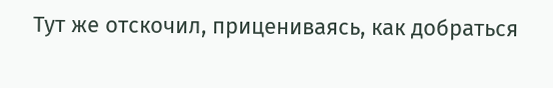Тут же отскочил, прицениваясь, как добраться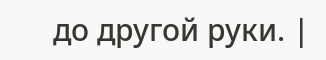до другой руки. |